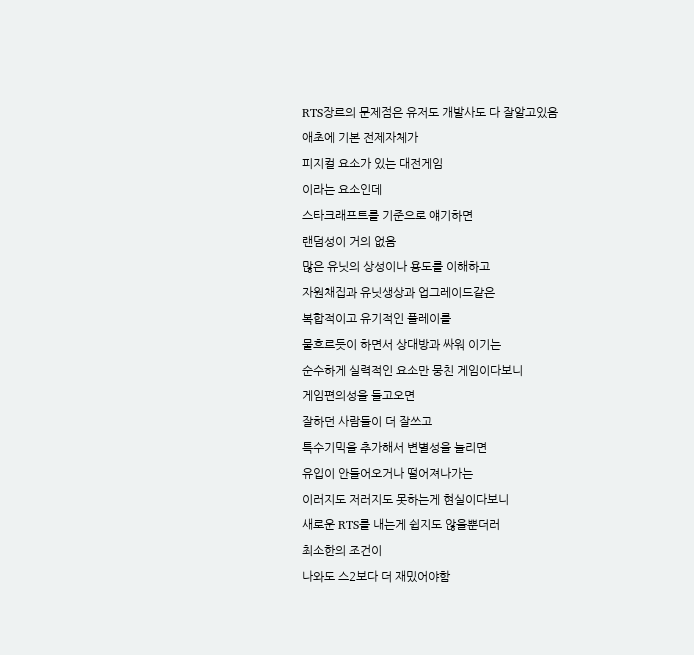RTS장르의 문제점은 유저도 개발사도 다 잘알고있음
애초에 기본 전제자체가
피지컬 요소가 있는 대전게임
이라는 요소인데
스타크래프트를 기준으로 얘기하면
랜덤성이 거의 없음
많은 유닛의 상성이나 용도를 이해하고
자원채집과 유닛생상과 업그레이드같은
복합적이고 유기적인 플레이를
물흐르듯이 하면서 상대방과 싸워 이기는
순수하게 실력적인 요소만 뭉친 게임이다보니
게임편의성을 들고오면
잘하던 사람들이 더 잘쓰고
특수기믹을 추가해서 변별성을 늘리면
유입이 안들어오거나 떨어져나가는
이러지도 저러지도 못하는게 현실이다보니
새로운 RTS를 내는게 쉽지도 않을뿐더러
최소한의 조건이
나와도 스2보다 더 재밌어야함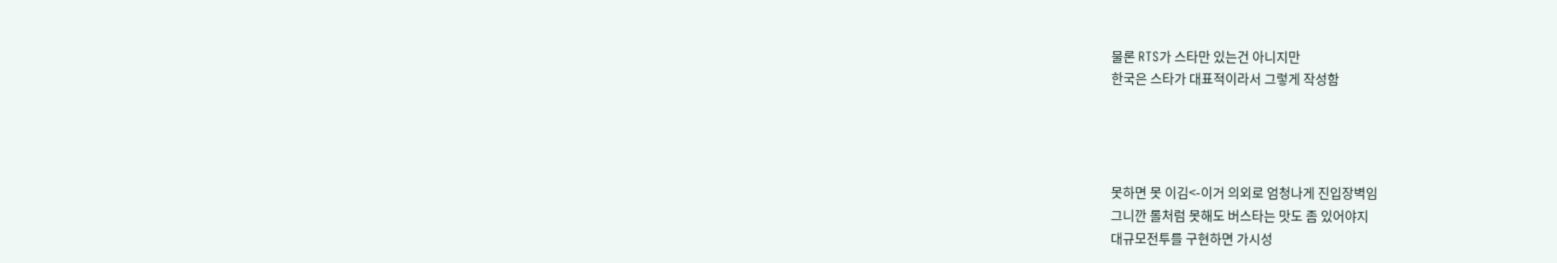물론 RTS가 스타만 있는건 아니지만
한국은 스타가 대표적이라서 그렇게 작성함




못하면 못 이김<-이거 의외로 엄청나게 진입장벽임
그니깐 롤처럼 못해도 버스타는 맛도 좀 있어야지
대규모전투를 구현하면 가시성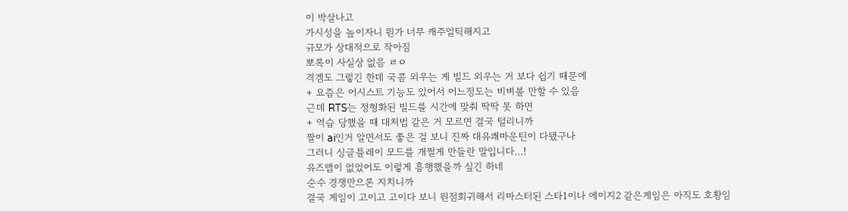이 박살나고
가시성을 높이자니 뭔가 너무 캐주얼틱해지고
규모가 상대적으로 작아짐
뽀록이 사실상 없음 ㄹㅇ
격겜도 그렇긴 한데 국콤 외우는 게 빌드 외우는 거 보다 쉽기 때문에
+ 요즘은 어시스트 기능도 있어서 어느정도는 비벼볼 만할 수 있음
근데 RTS는 정형화된 빌드를 시간에 맞춰 딱딱 못 하면
+ 역습 당했을 때 대처법 같은 거 모르면 결국 털리니까
짤이 ai인거 알면서도 좋은 걸 보니 진짜 대유쾌마운틴이 다됐구나
그러니 싱글플레이 모드를 개쩔게 만들란 말입니다...!
유즈맵이 없었어도 이렇게 흥행했을까 싶긴 하네
순수 경쟁만으론 지치니까
결국 게임이 고이고 고이다 보니 원점회귀해서 리마스터된 스타1이나 에이지2 같은게임은 아직도 호황임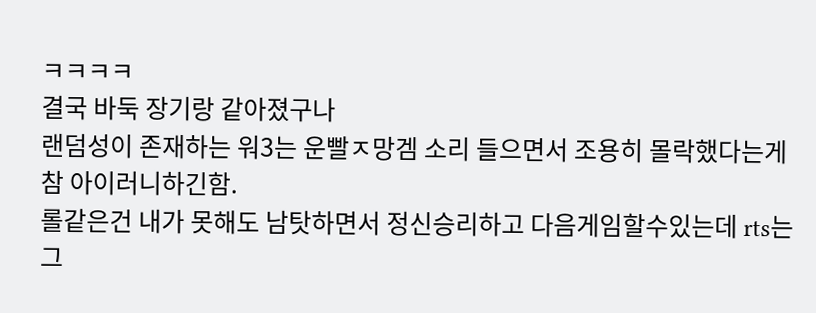ㅋㅋㅋㅋ
결국 바둑 장기랑 같아졌구나
랜덤성이 존재하는 워3는 운빨ㅈ망겜 소리 들으면서 조용히 몰락했다는게 참 아이러니하긴함.
롤같은건 내가 못해도 남탓하면서 정신승리하고 다음게임할수있는데 rts는 그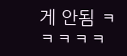게 안됨 ㅋㅋㅋㅋㅋ